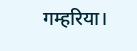गम्हरिया।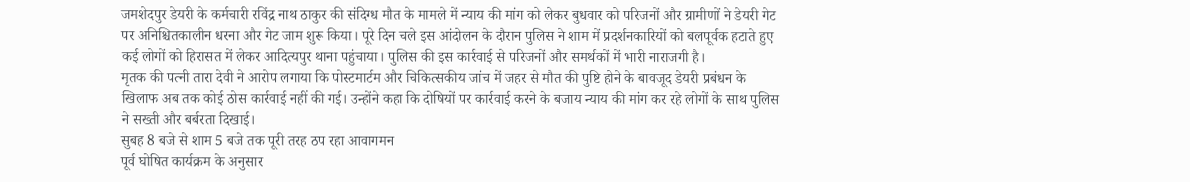जमशेदपुर डेयरी के कर्मचारी रविंद्र नाथ ठाकुर की संदिग्ध मौत के मामले में न्याय की मांग को लेकर बुधवार को परिजनों और ग्रामीणों ने डेयरी गेट पर अनिश्चितकालीन धरना और गेट जाम शुरू किया। पूरे दिन चले इस आंदोलन के दौरान पुलिस ने शाम में प्रदर्शनकारियों को बलपूर्वक हटाते हुए कई लोगों को हिरासत में लेकर आदित्यपुर थाना पहुंचाया। पुलिस की इस कार्रवाई से परिजनों और समर्थकों में भारी नाराजगी है।
मृतक की पत्नी तारा देवी ने आरोप लगाया कि पोस्टमार्टम और चिकित्सकीय जांच में जहर से मौत की पुष्टि होने के बावजूद डेयरी प्रबंधन के खिलाफ अब तक कोई ठोस कार्रवाई नहीं की गई। उन्होंने कहा कि दोषियों पर कार्रवाई करने के बजाय न्याय की मांग कर रहे लोगों के साथ पुलिस ने सख्ती और बर्बरता दिखाई।
सुबह 8 बजे से शाम 5 बजे तक पूरी तरह ठप रहा आवागमन
पूर्व घोषित कार्यक्रम के अनुसार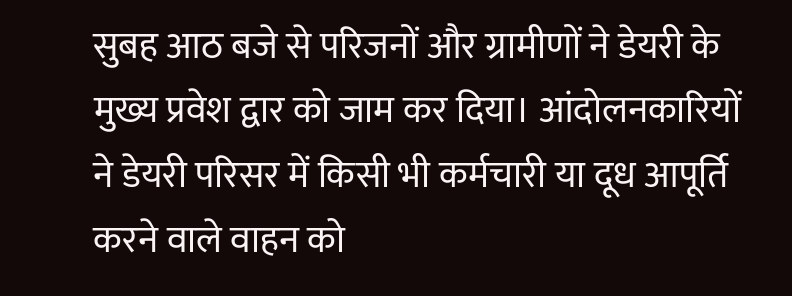सुबह आठ बजे से परिजनों और ग्रामीणों ने डेयरी के मुख्य प्रवेश द्वार को जाम कर दिया। आंदोलनकारियों ने डेयरी परिसर में किसी भी कर्मचारी या दूध आपूर्ति करने वाले वाहन को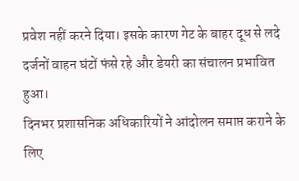प्रवेश नहीं करने दिया। इसके कारण गेट के बाहर दूध से लदे दर्जनों वाहन घंटों फंसे रहे और डेयरी का संचालन प्रभावित हुआ।
दिनभर प्रशासनिक अधिकारियों ने आंदोलन समाप्त कराने के लिए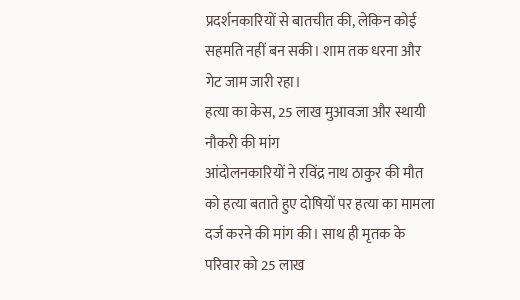प्रदर्शनकारियों से बातचीत की, लेकिन कोई सहमति नहीं बन सकी। शाम तक धरना और गेट जाम जारी रहा।
हत्या का केस, 25 लाख मुआवजा और स्थायी नौकरी की मांग
आंदोलनकारियों ने रविंद्र नाथ ठाकुर की मौत को हत्या बताते हुए दोषियों पर हत्या का मामला दर्ज करने की मांग की। साथ ही मृतक के परिवार को 25 लाख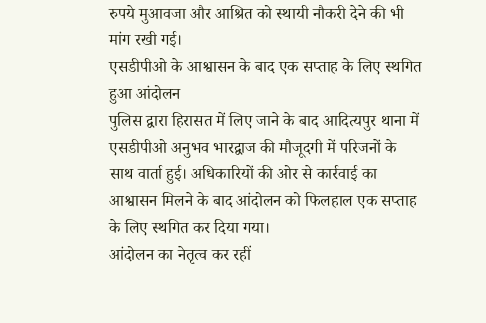रुपये मुआवजा और आश्रित को स्थायी नौकरी देने की भी मांग रखी गई।
एसडीपीओ के आश्वासन के बाद एक सप्ताह के लिए स्थगित हुआ आंदोलन
पुलिस द्वारा हिरासत में लिए जाने के बाद आदित्यपुर थाना में एसडीपीओ अनुभव भारद्वाज की मौजूदगी में परिजनों के साथ वार्ता हुई। अधिकारियों की ओर से कार्रवाई का आश्वासन मिलने के बाद आंदोलन को फिलहाल एक सप्ताह के लिए स्थगित कर दिया गया।
आंदोलन का नेतृत्व कर रहीं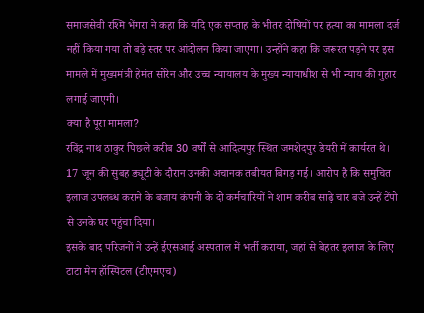समाजसेवी रश्मि भेंगरा ने कहा कि यदि एक सप्ताह के भीतर दोषियों पर हत्या का मामला दर्ज नहीं किया गया तो बड़े स्तर पर आंदोलन किया जाएगा। उन्होंने कहा कि जरूरत पड़ने पर इस मामले में मुख्यमंत्री हेमंत सोरेन और उच्च न्यायालय के मुख्य न्यायाधीश से भी न्याय की गुहार लगाई जाएगी।
क्या है पूरा मामला?
रविंद्र नाथ ठाकुर पिछले करीब 30 वर्षों से आदित्यपुर स्थित जमशेदपुर डेयरी में कार्यरत थे। 17 जून की सुबह ड्यूटी के दौरान उनकी अचानक तबीयत बिगड़ गई। आरोप है कि समुचित इलाज उपलब्ध कराने के बजाय कंपनी के दो कर्मचारियों ने शाम करीब साढ़े चार बजे उन्हें टेंपो से उनके घर पहुंचा दिया।
इसके बाद परिजनों ने उन्हें ईएसआई अस्पताल में भर्ती कराया, जहां से बेहतर इलाज के लिए टाटा मेन हॉस्पिटल (टीएमएच)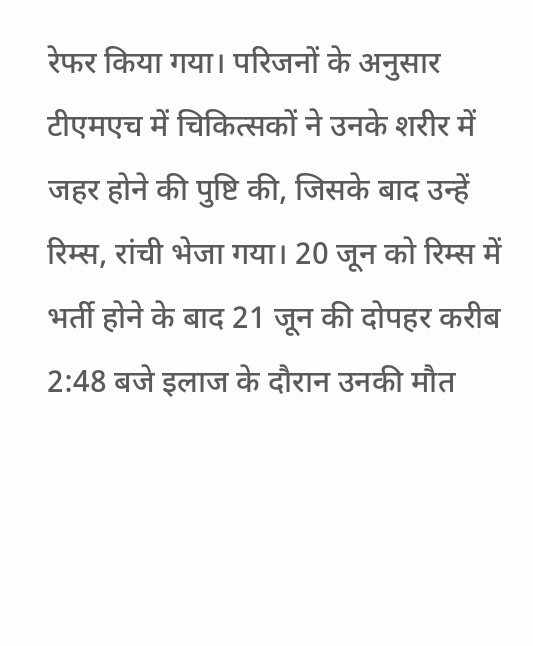रेफर किया गया। परिजनों के अनुसार टीएमएच में चिकित्सकों ने उनके शरीर में जहर होने की पुष्टि की, जिसके बाद उन्हें रिम्स, रांची भेजा गया। 20 जून को रिम्स में भर्ती होने के बाद 21 जून की दोपहर करीब 2:48 बजे इलाज के दौरान उनकी मौत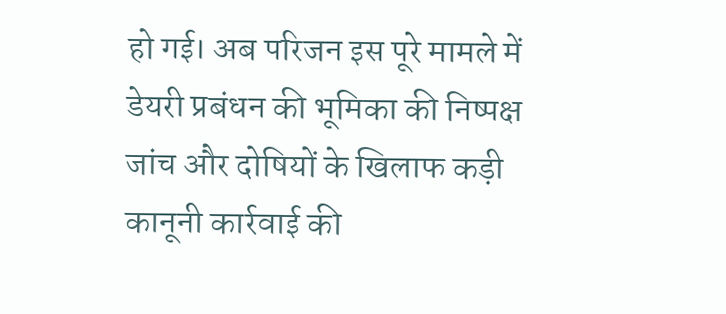हो गई। अब परिजन इस पूरे मामले में डेयरी प्रबंधन की भूमिका की निष्पक्ष जांच और दोषियों के खिलाफ कड़ी कानूनी कार्रवाई की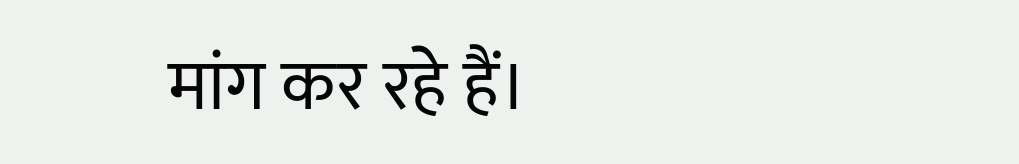मांग कर रहे हैं।